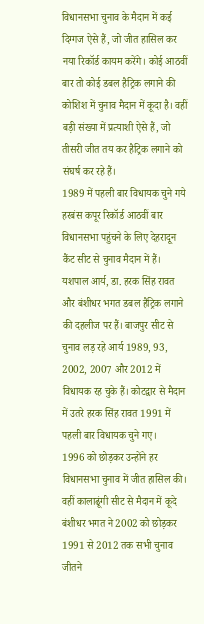विधानसभा चुनाव के मैदान में कई दिग्गज ऐसे हैं, जो जीत हासिल कर नया रिकॉर्ड कायम करेंगे। कोई आठवीं बार तो कोई डबल हैट्रिक लगाने की कोशिश में चुनाव मैदान में कूदा है। वहीं बड़ी संख्या में प्रत्याशी ऐसे हैं, जो तीसरी जीत तय कर हैट्रिक लगाने को संघर्ष कर रहे हैं।
1989 में पहली बार विधायक चुने गये हरबंस कपूर रिकॉर्ड आठवीं बार विधानसभा पहुंचने के लिए देहरादून कैंट सीट से चुनाव मैदान में हैं। यशपाल आर्य, डा. हरक सिंह रावत और बंशीधर भगत डबल हैट्रिक लगाने की दहलीज पर हैं। बाजपुर सीट से चुनाव लड़ रहे आर्य 1989, 93, 2002, 2007 और 2012 में विधायक रह चुके हैं। कोटद्वार से मैदान में उतरे हरक सिंह रावत 1991 में पहली बार विधायक चुने गए।
1996 को छोड़कर उन्होंने हर विधानसभा चुनाव में जीत हासिल की। वहीं कालाढूंगी सीट से मैदान में कूदे बंशीधर भगत ने 2002 को छोड़कर 1991 से 2012 तक सभी चुनाव जीतने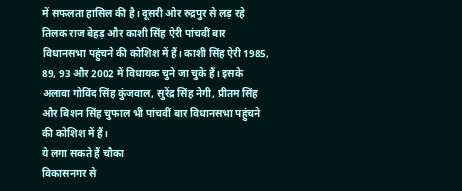में सफलता हासिल की है। दूसरी ओर रुद्रपुर से लड़ रहे तिलक राज बेहड़ और काशी सिंह ऐरी पांचवीं बार विधानसभा पहुंचने की कोशिश में हैं। काशी सिंह ऐरी 1985, 89, 93 और 2002 में विधायक चुने जा चुके हैं। इसके अलावा गोविंद सिंह कुंजवाल, सुरेंद्र सिंह नेगी, प्रीतम सिंह और बिशन सिंह चुफाल भी पांचवीं बार विधानसभा पहुंचने की कोशिश में हैं।
ये लगा सकते हैं चौका
विकासनगर से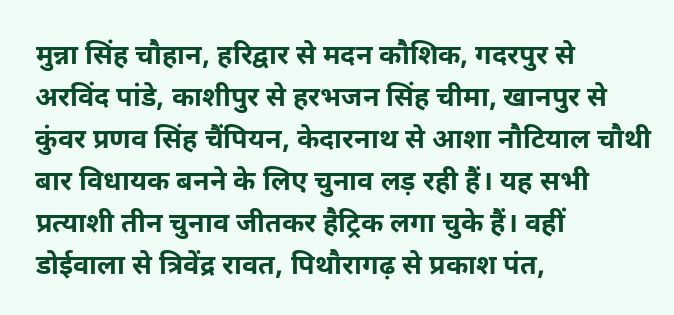मुन्ना सिंह चौहान, हरिद्वार से मदन कौशिक, गदरपुर से अरविंद पांडे, काशीपुर से हरभजन सिंह चीमा, खानपुर से कुंवर प्रणव सिंह चैंपियन, केदारनाथ से आशा नौटियाल चौथी बार विधायक बनने के लिए चुनाव लड़ रही हैं। यह सभी प्रत्याशी तीन चुनाव जीतकर हैट्रिक लगा चुके हैं। वहीं डोईवाला से त्रिवेंद्र रावत, पिथौरागढ़ से प्रकाश पंत,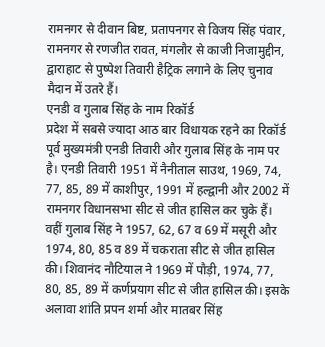रामनगर से दीवान बिष्ट, प्रतापनगर से विजय सिंह पंवार, रामनगर से रणजीत रावत, मंगलौर से काजी निजामुद्दीन, द्वाराहाट से पुष्पेश तिवारी हैट्रिक लगाने के लिए चुनाव मैदान में उतरे हैं।
एनडी व गुलाब सिंह के नाम रिकॉर्ड
प्रदेश में सबसे ज्यादा आठ बार विधायक रहने का रिकॉर्ड पूर्व मुख्यमंत्री एनडी तिवारी और गुलाब सिंह के नाम पर है। एनडी तिवारी 1951 में नैनीताल साउथ, 1969, 74, 77, 85, 89 में काशीपुर, 1991 में हल्द्वानी और 2002 में रामनगर विधानसभा सीट से जीत हासिल कर चुके हैं। वहीं गुलाब सिंह ने 1957, 62, 67 व 69 में मसूरी और 1974, 80, 85 व 89 में चकराता सीट से जीत हासिल की। शिवानंद नौटियाल ने 1969 में पौड़ी, 1974, 77, 80, 85, 89 में कर्णप्रयाग सीट से जीत हासिल की। इसके अलावा शांति प्रपन शर्मा और मातबर सिंह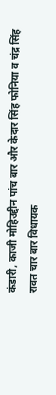कंडारी, काजी मोहिउद्दीन पांच बार और केदार सिंह फोनिया व चंद्र सिंह रावत चार बार विधायक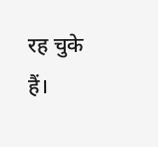रह चुके हैं।